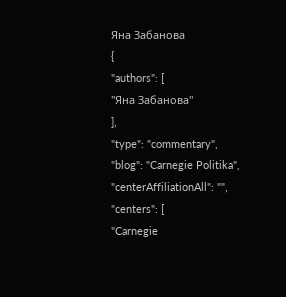Яна Забанова
{
"authors": [
"Яна Забанова"
],
"type": "commentary",
"blog": "Carnegie Politika",
"centerAffiliationAll": "",
"centers": [
"Carnegie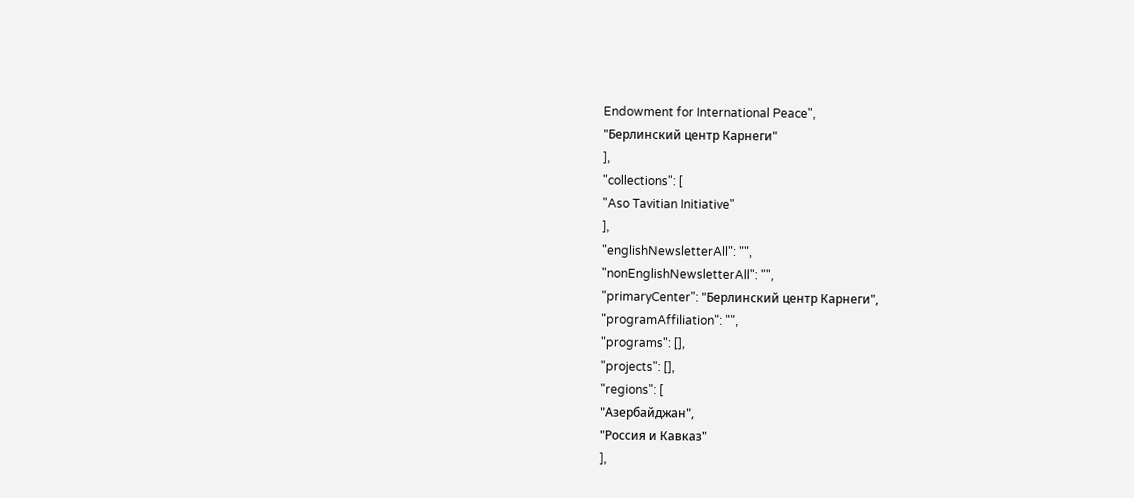Endowment for International Peace",
"Берлинский центр Карнеги"
],
"collections": [
"Aso Tavitian Initiative"
],
"englishNewsletterAll": "",
"nonEnglishNewsletterAll": "",
"primaryCenter": "Берлинский центр Карнеги",
"programAffiliation": "",
"programs": [],
"projects": [],
"regions": [
"Азербайджан",
"Россия и Кавказ"
],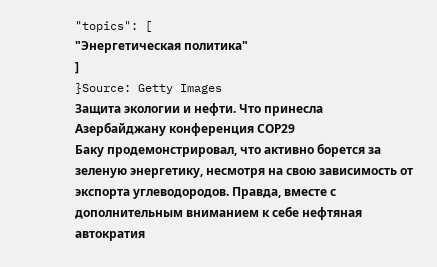"topics": [
"Энергетическая политика"
]
}Source: Getty Images
Защита экологии и нефти. Что принесла Азербайджану конференция СОР29
Баку продемонстрировал, что активно борется за зеленую энергетику, несмотря на свою зависимость от экспорта углеводородов. Правда, вместе с дополнительным вниманием к себе нефтяная автократия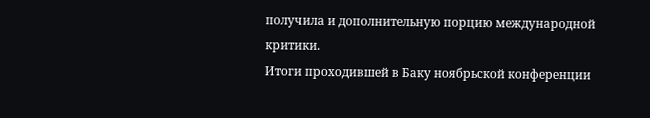получила и дополнительную порцию международной критики.
Итоги проходившей в Баку ноябрьской конференции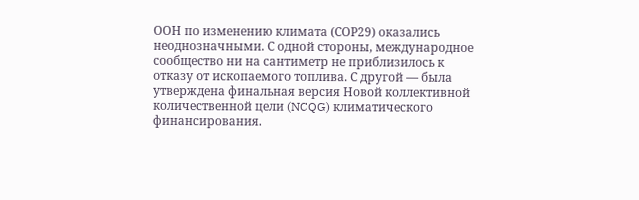ООН по изменению климата (СОР29) оказались неоднозначными. С одной стороны, международное сообщество ни на сантиметр не приблизилось к отказу от ископаемого топлива. С другой — была утверждена финальная версия Новой коллективной количественной цели (NCQG) климатического финансирования.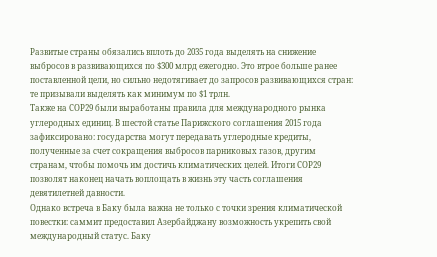Развитые страны обязались вплоть до 2035 года выделять на снижение выбросов в развивающихся по $300 млрд ежегодно. Это втрое больше ранее поставленной цели, но сильно недотягивает до запросов развивающихся стран: те призывали выделять как минимум по $1 трлн.
Также на СОР29 были выработаны правила для международного рынка углеродных единиц. В шестой статье Парижского соглашения 2015 года зафиксировано: государства могут передавать углеродные кредиты, полученные за счет сокращения выбросов парниковых газов, другим странам, чтобы помочь им достичь климатических целей. Итоги СОР29 позволят наконец начать воплощать в жизнь эту часть соглашения девятилетней давности.
Однако встреча в Баку была важна не только с точки зрения климатической повестки: саммит предоставил Азербайджану возможность укрепить свой международный статус. Баку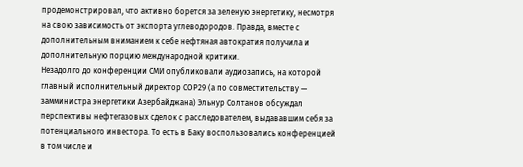продемонстрировал, что активно борется за зеленую энергетику, несмотря на свою зависимость от экспорта углеводородов. Правда, вместе с дополнительным вниманием к себе нефтяная автократия получила и дополнительную порцию международной критики.
Незадолго до конференции СМИ опубликовали аудиозапись, на которой главный исполнительный директор СОР29 (а по совместительству — замминистра энергетики Азербайджана) Эльнур Солтанов обсуждал перспективы нефтегазовых сделок с расследователем, выдававшим себя за потенциального инвестора. То есть в Баку воспользовались конференцией в том числе и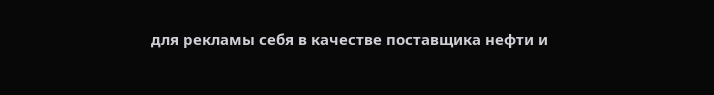для рекламы себя в качестве поставщика нефти и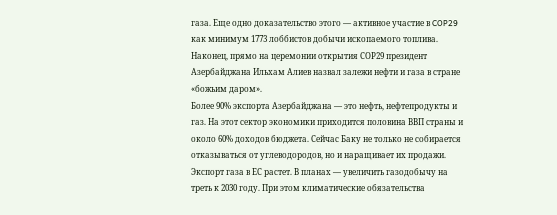газа. Еще одно доказательство этого — активное участие в COP29 как минимум 1773 лоббистов добычи ископаемого топлива. Наконец, прямо на церемонии открытия СОР29 президент Азербайджана Ильхам Алиев назвал залежи нефти и газа в стране «божьим даром».
Более 90% экспорта Азербайджана — это нефть, нефтепродукты и газ. На этот сектор экономики приходится половина ВВП страны и около 60% доходов бюджета. Сейчас Баку не только не собирается отказываться от углеводородов, но и наращивает их продажи. Экспорт газа в ЕС растет. В планах — увеличить газодобычу на треть к 2030 году. При этом климатические обязательства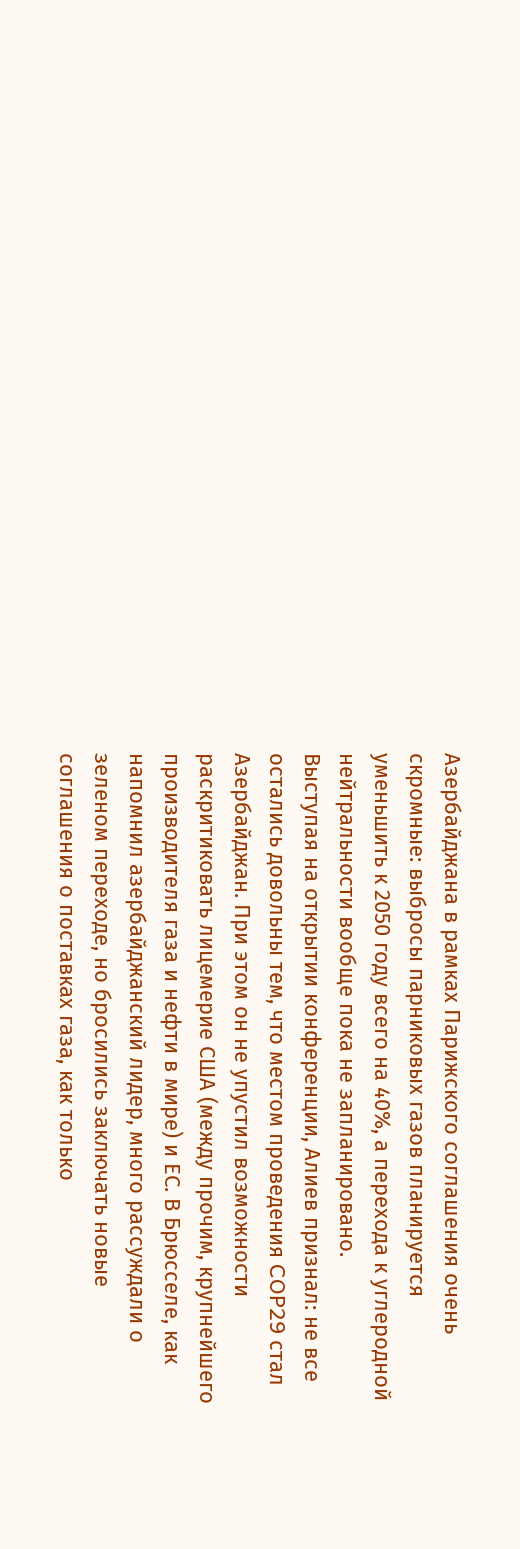Азербайджана в рамках Парижского соглашения очень скромные: выбросы парниковых газов планируется уменьшить к 2050 году всего на 40%, а перехода к углеродной нейтральности вообще пока не запланировано.
Выступая на открытии конференции, Алиев признал: не все остались довольны тем, что местом проведения COP29 стал Азербайджан. При этом он не упустил возможности раскритиковать лицемерие США (между прочим, крупнейшего производителя газа и нефти в мире) и ЕС. В Брюсселе, как напомнил азербайджанский лидер, много рассуждали о зеленом переходе, но бросились заключать новые соглашения о поставках газа, как только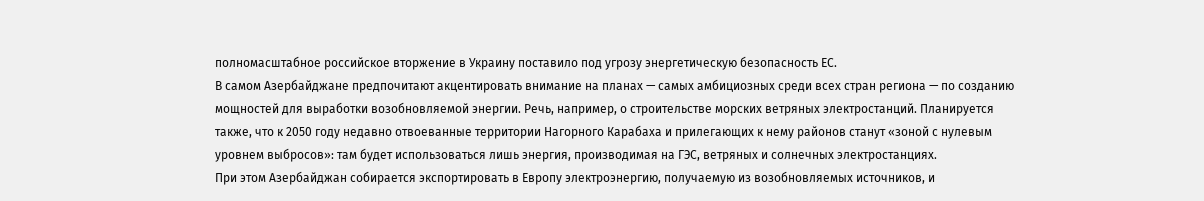полномасштабное российское вторжение в Украину поставило под угрозу энергетическую безопасность ЕС.
В самом Азербайджане предпочитают акцентировать внимание на планах — самых амбициозных среди всех стран региона — по созданию мощностей для выработки возобновляемой энергии. Речь, например, о строительстве морских ветряных электростанций. Планируется также, что к 2050 году недавно отвоеванные территории Нагорного Карабаха и прилегающих к нему районов станут «зоной с нулевым уровнем выбросов»: там будет использоваться лишь энергия, производимая на ГЭС, ветряных и солнечных электростанциях.
При этом Азербайджан собирается экспортировать в Европу электроэнергию, получаемую из возобновляемых источников, и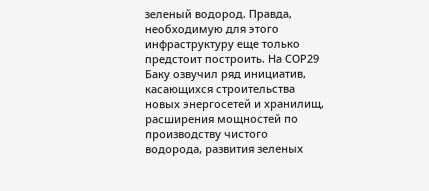зеленый водород. Правда, необходимую для этого инфраструктуру еще только предстоит построить. На СОР29 Баку озвучил ряд инициатив, касающихся строительства новых энергосетей и хранилищ, расширения мощностей по производству чистого водорода, развития зеленых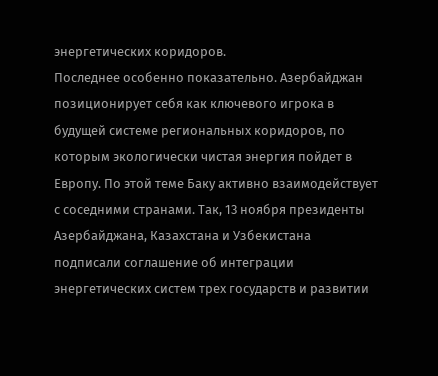энергетических коридоров.
Последнее особенно показательно. Азербайджан позиционирует себя как ключевого игрока в будущей системе региональных коридоров, по которым экологически чистая энергия пойдет в Европу. По этой теме Баку активно взаимодействует с соседними странами. Так, 13 ноября президенты Азербайджана, Казахстана и Узбекистана подписали соглашение об интеграции энергетических систем трех государств и развитии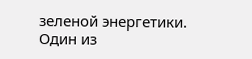зеленой энергетики.
Один из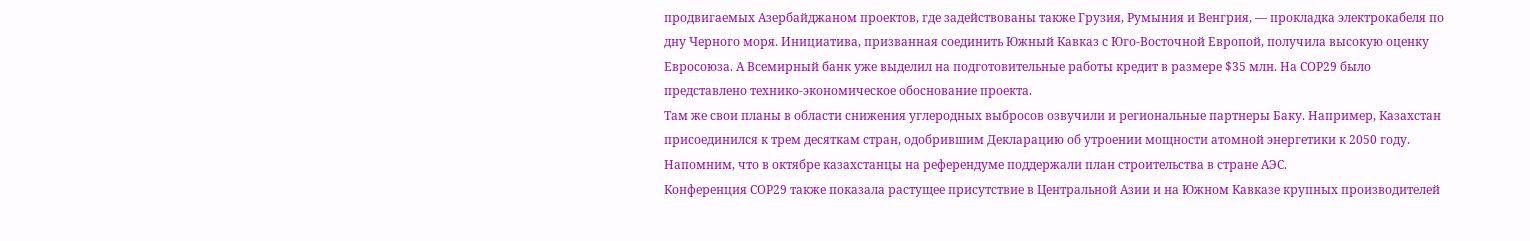продвигаемых Азербайджаном проектов, где задействованы также Грузия, Румыния и Венгрия, — прокладка электрокабеля по дну Черного моря. Инициатива, призванная соединить Южный Кавказ с Юго-Восточной Европой, получила высокую оценку Евросоюза. А Всемирный банк уже выделил на подготовительные работы кредит в размере $35 млн. На СОР29 было представлено технико-экономическое обоснование проекта.
Там же свои планы в области снижения углеродных выбросов озвучили и региональные партнеры Баку. Например, Казахстан присоединился к трем десяткам стран, одобрившим Декларацию об утроении мощности атомной энергетики к 2050 году. Напомним, что в октябре казахстанцы на референдуме поддержали план строительства в стране АЭС.
Конференция СОР29 также показала растущее присутствие в Центральной Азии и на Южном Кавказе крупных производителей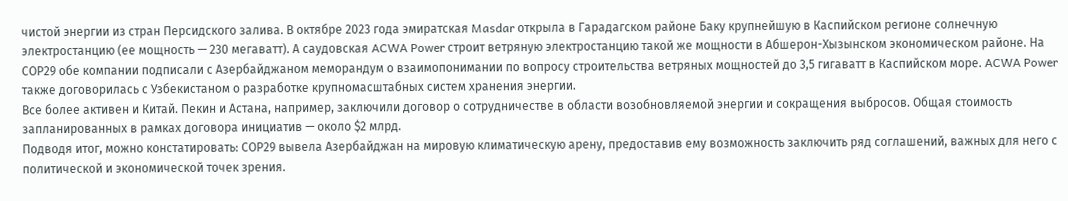чистой энергии из стран Персидского залива. В октябре 2023 года эмиратская Masdar открыла в Гарадагском районе Баку крупнейшую в Каспийском регионе солнечную электростанцию (ее мощность — 230 мегаватт). А саудовская ACWA Power строит ветряную электростанцию такой же мощности в Абшерон-Хызынском экономическом районе. На СОР29 обе компании подписали с Азербайджаном меморандум о взаимопонимании по вопросу строительства ветряных мощностей до 3,5 гигаватт в Каспийском море. ACWA Power также договорилась с Узбекистаном о разработке крупномасштабных систем хранения энергии.
Все более активен и Китай. Пекин и Астана, например, заключили договор о сотрудничестве в области возобновляемой энергии и сокращения выбросов. Общая стоимость запланированных в рамках договора инициатив — около $2 млрд.
Подводя итог, можно констатировать: СОР29 вывела Азербайджан на мировую климатическую арену, предоставив ему возможность заключить ряд соглашений, важных для него с политической и экономической точек зрения.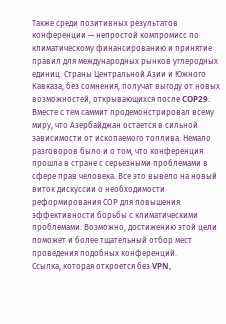Также среди позитивных результатов конференции — непростой компромисс по климатическому финансированию и принятие правил для международных рынков углеродных единиц. Страны Центральной Азии и Южного Кавказа, без сомнения, получат выгоду от новых возможностей, открывающихся после COP29.
Вместе с тем саммит продемонстрировал всему миру, что Азербайджан остается в сильной зависимости от ископаемого топлива. Немало разговоров было и о том, что конференция прошла в стране с серьезными проблемами в сфере прав человека. Все это вывело на новый виток дискуссии о необходимости реформирования СОР для повышения эффективности борьбы с климатическими проблемами. Возможно, достижению этой цели поможет и более тщательный отбор мест проведения подобных конференций.
Ссылка, которая откроется без VPN,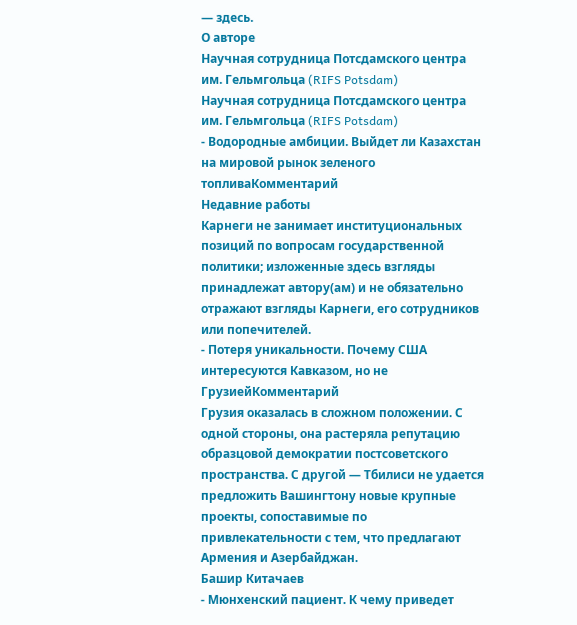— здесь.
О авторе
Научная сотрудница Потсдамского центра им. Гельмгольца (RIFS Potsdam)
Научная сотрудница Потсдамского центра им. Гельмгольца (RIFS Potsdam)
- Водородные амбиции. Выйдет ли Казахстан на мировой рынок зеленого топливаКомментарий
Недавние работы
Карнеги не занимает институциональных позиций по вопросам государственной политики; изложенные здесь взгляды принадлежат автору(ам) и не обязательно отражают взгляды Карнеги, его сотрудников или попечителей.
- Потеря уникальности. Почему США интересуются Кавказом, но не ГрузиейКомментарий
Грузия оказалась в сложном положении. С одной стороны, она растеряла репутацию образцовой демократии постсоветского пространства. С другой — Тбилиси не удается предложить Вашингтону новые крупные проекты, сопоставимые по привлекательности с тем, что предлагают Армения и Азербайджан.
Башир Китачаев
- Мюнхенский пациент. К чему приведет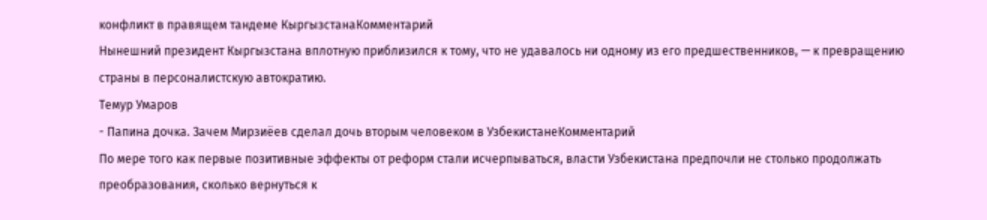конфликт в правящем тандеме КыргызстанаКомментарий
Нынешний президент Кыргызстана вплотную приблизился к тому, что не удавалось ни одному из его предшественников, — к превращению страны в персоналистскую автократию.
Темур Умаров
- Папина дочка. Зачем Мирзиёев сделал дочь вторым человеком в УзбекистанеКомментарий
По мере того как первые позитивные эффекты от реформ стали исчерпываться, власти Узбекистана предпочли не столько продолжать преобразования, сколько вернуться к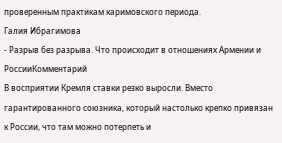проверенным практикам каримовского периода.
Галия Ибрагимова
- Разрыв без разрыва. Что происходит в отношениях Армении и РоссииКомментарий
В восприятии Кремля ставки резко выросли. Вместо гарантированного союзника, который настолько крепко привязан к России, что там можно потерпеть и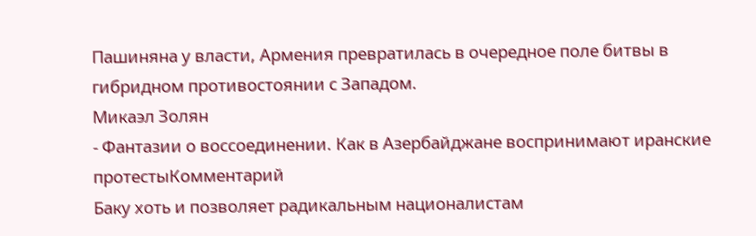Пашиняна у власти, Армения превратилась в очередное поле битвы в гибридном противостоянии с Западом.
Микаэл Золян
- Фантазии о воссоединении. Как в Азербайджане воспринимают иранские протестыКомментарий
Баку хоть и позволяет радикальным националистам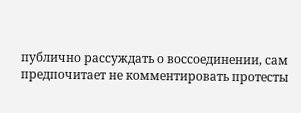публично рассуждать о воссоединении, сам предпочитает не комментировать протесты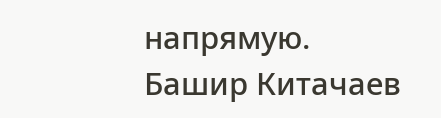напрямую.
Башир Китачаев